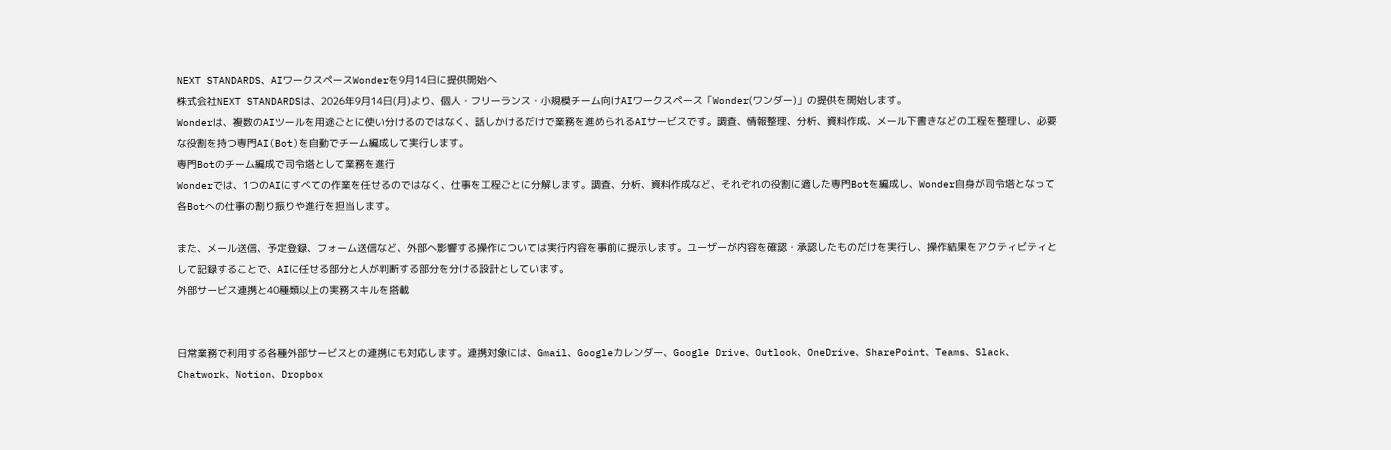NEXT STANDARDS、AIワークスペースWonderを9月14日に提供開始へ
株式会社NEXT STANDARDSは、2026年9月14日(月)より、個人・フリーランス・小規模チーム向けAIワークスペース「Wonder(ワンダー)」の提供を開始します。
Wonderは、複数のAIツールを用途ごとに使い分けるのではなく、話しかけるだけで業務を進められるAIサービスです。調査、情報整理、分析、資料作成、メール下書きなどの工程を整理し、必要な役割を持つ専門AI(Bot)を自動でチーム編成して実行します。
専門Botのチーム編成で司令塔として業務を進行
Wonderでは、1つのAIにすべての作業を任せるのではなく、仕事を工程ごとに分解します。調査、分析、資料作成など、それぞれの役割に適した専門Botを編成し、Wonder自身が司令塔となって各Botへの仕事の割り振りや進行を担当します。

また、メール送信、予定登録、フォーム送信など、外部へ影響する操作については実行内容を事前に提示します。ユーザーが内容を確認・承認したものだけを実行し、操作結果をアクティビティとして記録することで、AIに任せる部分と人が判断する部分を分ける設計としています。
外部サービス連携と40種類以上の実務スキルを搭載


日常業務で利用する各種外部サービスとの連携にも対応します。連携対象には、Gmail、Googleカレンダー、Google Drive、Outlook、OneDrive、SharePoint、Teams、Slack、Chatwork、Notion、Dropbox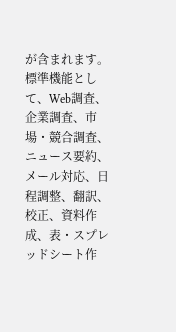が含まれます。
標準機能として、Web調査、企業調査、市場・競合調査、ニュース要約、メール対応、日程調整、翻訳、校正、資料作成、表・スプレッドシート作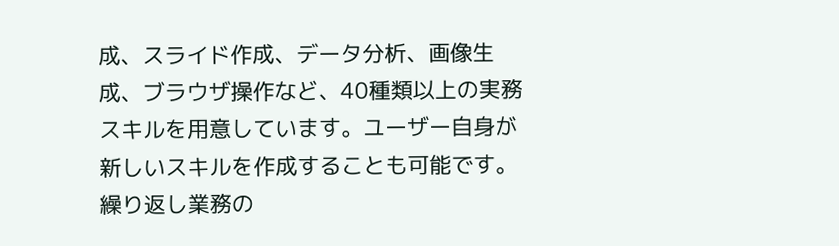成、スライド作成、データ分析、画像生成、ブラウザ操作など、40種類以上の実務スキルを用意しています。ユーザー自身が新しいスキルを作成することも可能です。
繰り返し業務の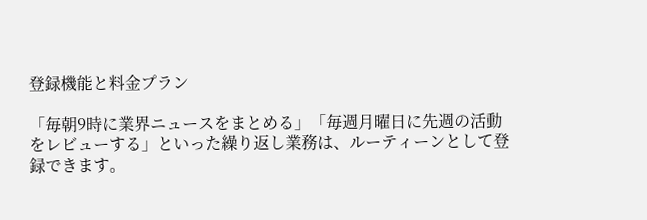登録機能と料金プラン

「毎朝9時に業界ニュースをまとめる」「毎週月曜日に先週の活動をレビューする」といった繰り返し業務は、ルーティーンとして登録できます。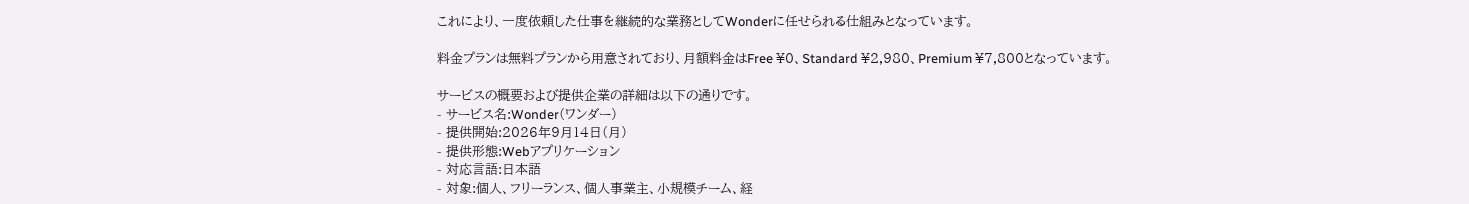これにより、一度依頼した仕事を継続的な業務としてWonderに任せられる仕組みとなっています。

料金プランは無料プランから用意されており、月額料金はFree ¥0、Standard ¥2,980、Premium ¥7,800となっています。

サービスの概要および提供企業の詳細は以下の通りです。
- サービス名:Wonder(ワンダー)
- 提供開始:2026年9月14日(月)
- 提供形態:Webアプリケーション
- 対応言語:日本語
- 対象:個人、フリーランス、個人事業主、小規模チーム、経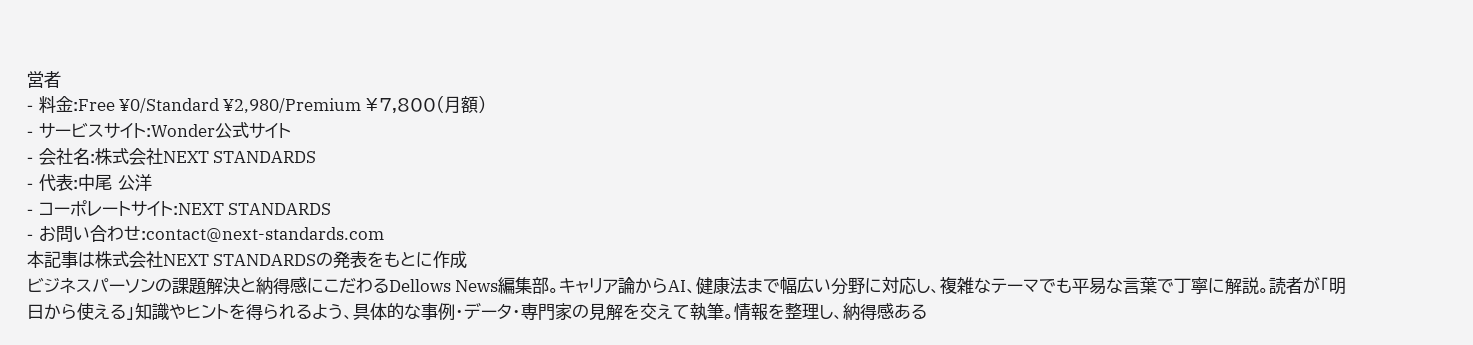営者
- 料金:Free ¥0/Standard ¥2,980/Premium ¥7,800(月額)
- サービスサイト:Wonder公式サイト
- 会社名:株式会社NEXT STANDARDS
- 代表:中尾 公洋
- コーポレートサイト:NEXT STANDARDS
- お問い合わせ:contact@next-standards.com
本記事は株式会社NEXT STANDARDSの発表をもとに作成
ビジネスパーソンの課題解決と納得感にこだわるDellows News編集部。キャリア論からAI、健康法まで幅広い分野に対応し、複雑なテーマでも平易な言葉で丁寧に解説。読者が「明日から使える」知識やヒントを得られるよう、具体的な事例・データ・専門家の見解を交えて執筆。情報を整理し、納得感ある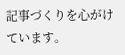記事づくりを心がけています。